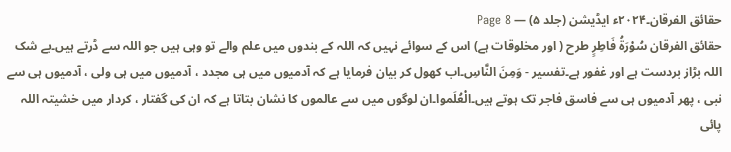حقائق الفرقان۔۲۰۲۴ء ایڈیشن (جلد ۵) — Page 8
حقائق الفرقان سُوْرَةُ فَاطِرٍ طرح ( اور مخلوقات ہے) اس کے سوائے نہیں کہ اللہ کے بندوں میں علم والے تو وہی ہیں جو اللہ سے ڈرتے ہیں۔بے شک اللہ بڑاز بردست ہے اور غفور ہے۔تفسیر - وَمِنَ النَّاسِ۔اب کھول کر بیان فرمایا ہے کہ آدمیوں میں ہی مجدد ، آدمیوں میں ہی ولی ، آدمیوں ہی سے نبی ، پھر آدمیوں ہی سے فاسق فاجر تک ہوتے ہیں۔الْعُلَموا۔ان لوگوں میں سے عالموں کا نشان بتاتا ہے کہ ان کی گفتار ، کردار میں خشیتہ اللہ پائی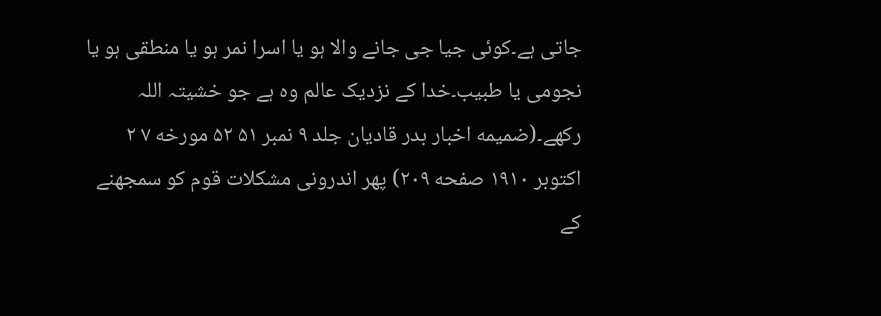جاتی ہے۔کوئی جیا جی جانے والا ہو یا اسرا نمر ہو یا منطقی ہو یا نجومی یا طبیب۔خدا کے نزدیک عالم وہ ہے جو خشیتہ اللہ رکھے۔(ضمیمه اخبار بدر قادیان جلد ۹ نمبر ۵۱ ۵۲ مورخه ۷ ۲ اکتوبر ۱۹۱۰ صفحه ۲۰۹) پھر اندرونی مشکلات قوم کو سمجھنے کے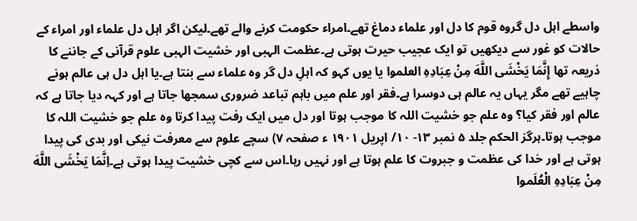واسطے اہل دل گروہ قوم کا دل اور علماء دماغ تھے۔امراء حکومت کرنے والے تھے۔لیکن اگر اہل دل علماء اور امراء کے حالات کو غور سے دیکھیں تو ایک عجیب حیرت ہوتی ہے۔عظمت الہبی اور خشیت الہبی علوم قرآنی کے جاننے کا ذریعہ تھا إِنَّمَا يَخْشَى اللَّهَ مِنْ عِبَادِهِ العلموا یا یوں کہو کہ اہلِ دل گر وہ علماء سے بنتا ہے۔یا اہل دل ہی عالم ہونے چاہیے تھے مگر یہاں یہ عالم ہی دوسرا ہے۔فقر اور علم میں باہم تباعد ضروری سمجھا جاتا ہے اور کہہ دیا جاتا ہے کہ عالم اور فقر کیا؟ وہ علم جو خشیت اللہ کا موجب ہوتا اور دل میں ایک رفت پیدا کرتا وہ علم جو خشیت اللہ کا موجب ہوتا۔ہرگز الحکم جلد ۵ نمبر ۱۳- ۱۰/ اپریل ۱۹۰۱ ء صفحہ ۷) سچے علوم سے معرفت نیکی اور بدی کی پیدا ہوتی ہے اور خدا کی عظمت و جبروت کا علم ہوتا ہے اور نہیں رہا۔اس سے کچی خشیت پیدا ہوتی ہے۔اِنَّمَا يَخْشَى اللَّهَ مِنْ عِبَادِهِ الْعُلَموا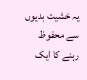یہ خشیت بدیوں سے محفوظ رہنے کا ایک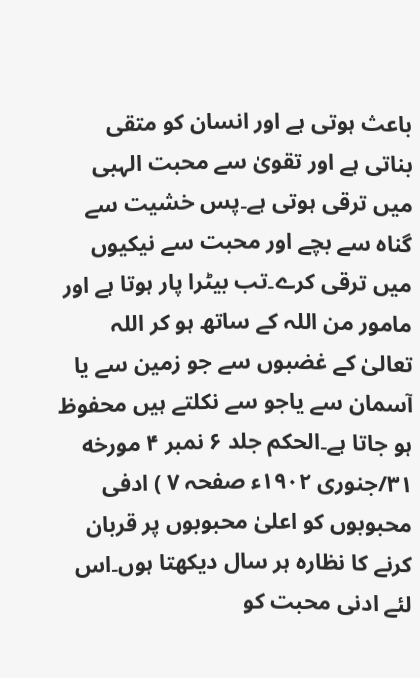باعث ہوتی ہے اور انسان کو متقی بناتی ہے اور تقویٰ سے محبت الہبی میں ترقی ہوتی ہے۔پس خشیت سے گناہ سے بچے اور محبت سے نیکیوں میں ترقی کرے۔تب بیٹرا پار ہوتا ہے اور مامور من اللہ کے ساتھ ہو کر اللہ تعالیٰ کے غضبوں سے جو زمین سے یا آسمان سے یاجو سے نکلتے ہیں محفوظ ہو جاتا ہے۔الحکم جلد ۶ نمبر ۴ مورخه ۳۱/جنوری ۱۹۰۲ء صفحہ ۷ ) ادفی محبوبوں کو اعلیٰ محبوبوں پر قربان کرنے کا نظارہ ہر سال دیکھتا ہوں۔اس لئے ادنی محبت کو